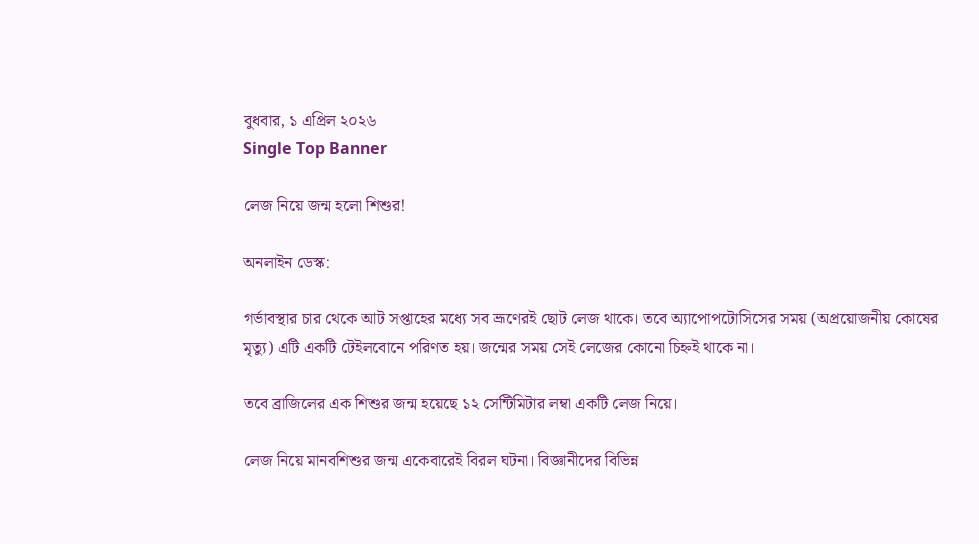বুধবার, ১ এপ্রিল ২০২৬
Single Top Banner

লেজ নিয়ে জন্ম হলো শিশুর!

অনলাইন ডেস্ক:

গর্ভাবস্থার চার থেকে আট সপ্তাহের মধ্যে সব ভ্রূণেরই ছোট লেজ থাকে। তবে অ্যাপোপটোসিসের সময় (অপ্রয়োজনীয় কোষের মৃত্যু) এটি একটি টেইলবোনে পরিণত হয়। জন্মের সময় সেই লেজের কোনো চিহ্নই থাকে না।

তবে ব্রাজিলের এক শিশুর জন্ম হয়েছে ১২ সেন্টিমিটার লম্বা একটি লেজ নিয়ে।

লেজ নিয়ে মানবশিশুর জন্ম একেবারেই বিরল ঘটনা। বিজ্ঞানীদের বিভিন্ন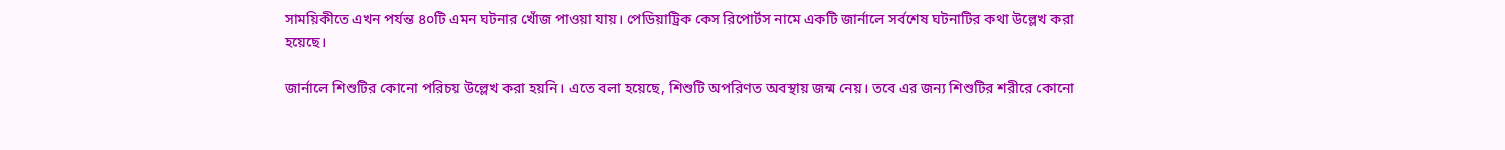সাময়িকীতে এখন পর্যন্ত ৪০টি এমন ঘটনার খোঁজ পাওয়া যায়। পেডিয়াট্রিক কেস রিপোর্টস নামে একটি জার্নালে সর্বশেষ ঘটনাটির কথা উল্লেখ করা হয়েছে।

জার্নালে শিশুটির কোনো পরিচয় উল্লেখ করা হয়নি। এতে বলা হয়েছে, শিশুটি অপরিণত অবস্থায় জন্ম নেয়। তবে এর জন্য শিশুটির শরীরে কোনো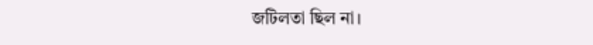জটিলতা ছিল না।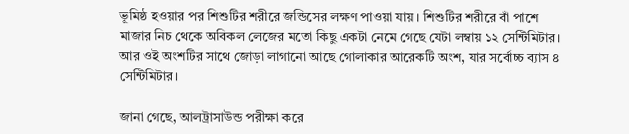ভূমিষ্ঠ হওয়ার পর শিশুটির শরীরে জন্ডিসের লক্ষণ পাওয়া যায়। শিশুটির শরীরে বাঁ পাশে মাজার নিচ থেকে অবিকল লেজের মতো কিছু একটা নেমে গেছে যেটা লম্বায় ১২ সেন্টিমিটার। আর ওই অংশটির সাথে জোড়া লাগানো আছে গোলাকার আরেকটি অংশ, যার সর্বোচ্চ ব্যাস ৪ সেন্টিমিটার।

জানা গেছে, আলট্রাসাউন্ড পরীক্ষা করে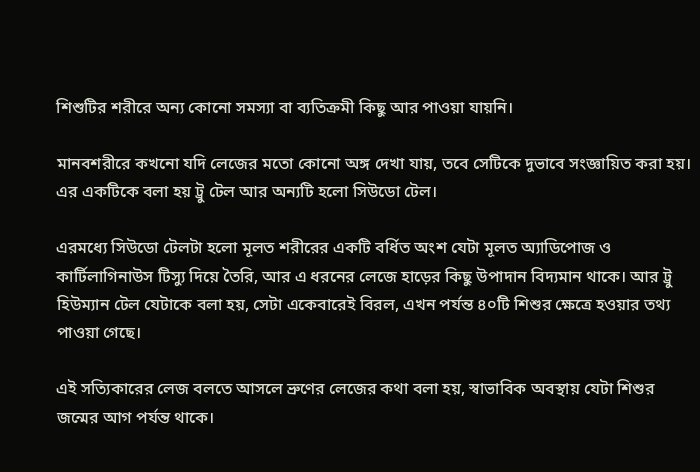শিশুটির শরীরে অন্য কোনো সমস্যা বা ব্যতিক্রমী কিছু আর পাওয়া যায়নি।

মানবশরীরে কখনো যদি লেজের মতো কোনো অঙ্গ দেখা যায়, তবে সেটিকে দুভাবে সংজ্ঞায়িত করা হয়। এর একটিকে বলা হয় ট্রু টেল আর অন্যটি হলো সিউডো টেল।

এরমধ্যে সিউডো টেলটা হলো মূলত শরীরের একটি বর্ধিত অংশ যেটা মূলত অ্যাডিপোজ ও কার্টিলাগিনাউস টিস্যু দিয়ে তৈরি, আর এ ধরনের লেজে হাড়ের কিছু উপাদান বিদ্যমান থাকে। আর ট্রু হিউম্যান টেল যেটাকে বলা হয়, সেটা একেবারেই বিরল, এখন পর্যন্ত ৪০টি শিশুর ক্ষেত্রে হওয়ার তথ্য পাওয়া গেছে।

এই সত্যিকারের লেজ বলতে আসলে ভ্রুণের লেজের কথা বলা হয়, স্বাভাবিক অবস্থায় যেটা শিশুর জন্মের আগ পর্যন্ত থাকে।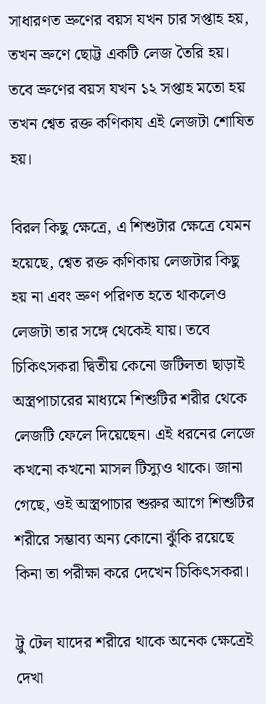সাধারণত ভ্রুণের বয়স যখন চার সপ্তাহ হয়, তখন ভ্রুণে ছোট্ট একটি লেজ তৈরি হয়। তবে ভ্রুণের বয়স যখন ১২ সপ্তাহ মতো হয় তখন শ্বেত রক্ত কণিকায এই লেজটা শোষিত হয়।

বিরল কিছু ক্ষেত্রে, এ শিশুটার ক্ষেত্রে যেমন হয়েছে, শ্বেত রক্ত কণিকায় লেজটার কিছু হয় না এবং ভ্রুণ পরিণত হতে থাকলেও লেজটা তার সঙ্গে থেকেই যায়। তবে চিকিৎসকরা দ্বিতীয় কেনো জটিলতা ছাড়াই অস্ত্রপাচারের মাধ্যমে শিশুটির শরীর থেকে লেজটি ফেলে দিয়েছেন। এই ধরনের লেজে কখনো কখনো মাসল টিস্যুও থাকে। জানা গেছে, ওই অস্ত্রপাচার শুরুর আগে শিশুটির শরীরে সম্ভাব্য অন্য কোনো ঝুঁকি রয়েছে কিনা তা পরীক্ষা করে দেখেন চিকিৎসকরা।

ট্রু টেল যাদের শরীরে থাকে অনেক ক্ষেত্রেই দেখা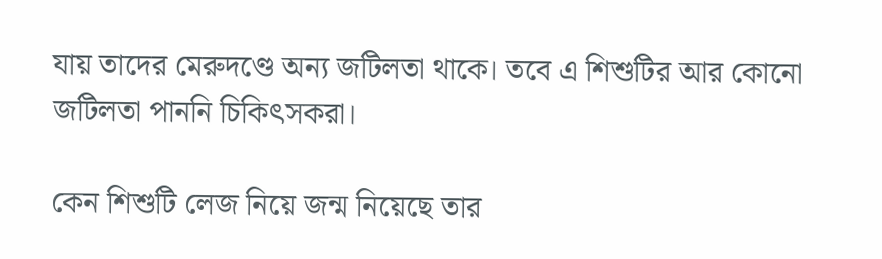যায় তাদের মেরুদণ্ডে অন্য জটিলতা থাকে। তবে এ শিশুটির আর কোনো জটিলতা পাননি চিকিৎসকরা।

কেন শিশুটি লেজ নিয়ে জন্ম নিয়েছে তার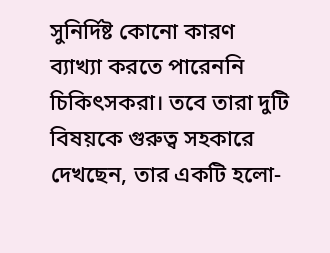সুনির্দিষ্ট কোনো কারণ ব্যাখ্যা করতে পারেননি চিকিৎসকরা। তবে তারা দুটি বিষয়কে গুরুত্ব সহকারে দেখছেন, তার একটি হলো-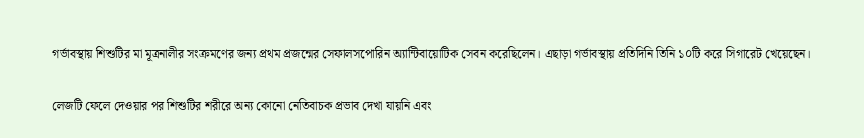গর্ভাবস্থায় শিশুটির মা মূত্রনালীর সংক্রমণের জন্য প্রথম প্রজন্মের সেফালসপোরিন অ্যান্টিবায়োটিক সেবন করেছিলেন। এছাড়া গর্ভাবস্থায় প্রতিদিনি তিনি ১০টি করে সিগারেট খেয়েছেন।

লেজটি ফেলে দেওয়ার পর শিশুটির শরীরে অন্য কোনো নেতিবাচক প্রভাব দেখা যায়নি এবং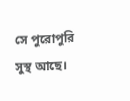সে পুরোপুরি সুস্থ আছে।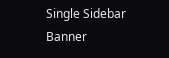Single Sidebar Banner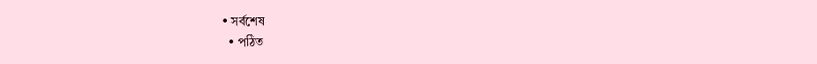• সর্বশেষ
  • পঠিত